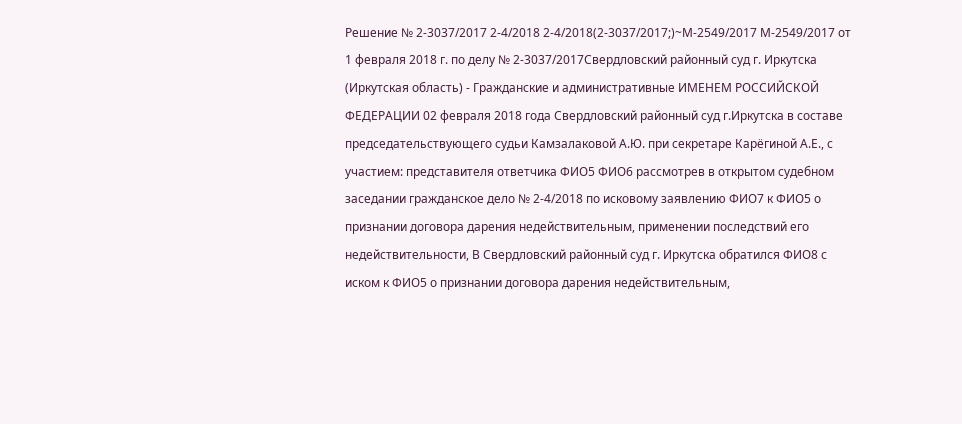Решение № 2-3037/2017 2-4/2018 2-4/2018(2-3037/2017;)~М-2549/2017 М-2549/2017 от 1 февраля 2018 г. по делу № 2-3037/2017Свердловский районный суд г. Иркутска (Иркутская область) - Гражданские и административные ИМЕНЕМ РОССИЙСКОЙ ФЕДЕРАЦИИ 02 февраля 2018 года Свердловский районный суд г.Иркутска в составе председательствующего судьи Камзалаковой А.Ю. при секретаре Карёгиной А.Е., с участием: представителя ответчика ФИО5 ФИО6 рассмотрев в открытом судебном заседании гражданское дело № 2-4/2018 по исковому заявлению ФИО7 к ФИО5 о признании договора дарения недействительным, применении последствий его недействительности, В Свердловский районный суд г. Иркутска обратился ФИО8 с иском к ФИО5 о признании договора дарения недействительным,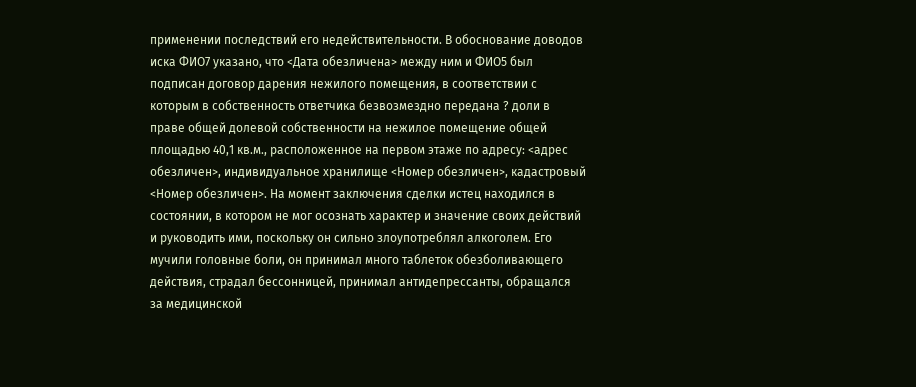применении последствий его недействительности. В обоснование доводов иска ФИО7 указано, что <Дата обезличена> между ним и ФИО5 был подписан договор дарения нежилого помещения, в соответствии с которым в собственность ответчика безвозмездно передана ? доли в праве общей долевой собственности на нежилое помещение общей площадью 40,1 кв.м., расположенное на первом этаже по адресу: <адрес обезличен>, индивидуальное хранилище <Номер обезличен>, кадастровый <Номер обезличен>. На момент заключения сделки истец находился в состоянии, в котором не мог осознать характер и значение своих действий и руководить ими, поскольку он сильно злоупотреблял алкоголем. Его мучили головные боли, он принимал много таблеток обезболивающего действия, страдал бессонницей, принимал антидепрессанты, обращался за медицинской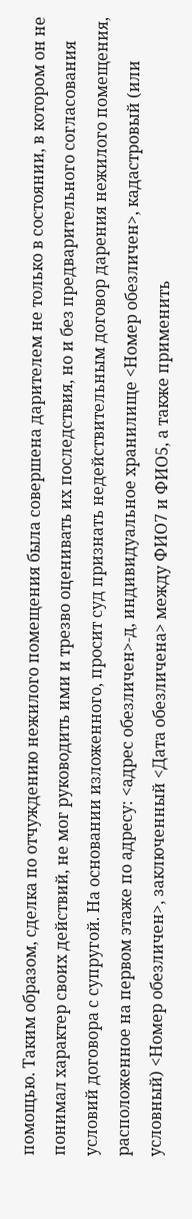помощью. Таким образом, сделка по отчуждению нежилого помещения была совершена дарителем не только в состоянии, в котором он не понимал характер своих действий, не мог руководить ими и трезво оценивать их последствия, но и без предварительного согласования условий договора с супругой. На основании изложенного, просит суд признать недействительным договор дарения нежилого помещения, расположенное на первом этаже по адресу: <адрес обезличен>-д, индивидуальное хранилище <Номер обезличен>, кадастровый (или условный) <Номер обезличен>, заключенный <Дата обезличена> между ФИО7 и ФИО5, а также применить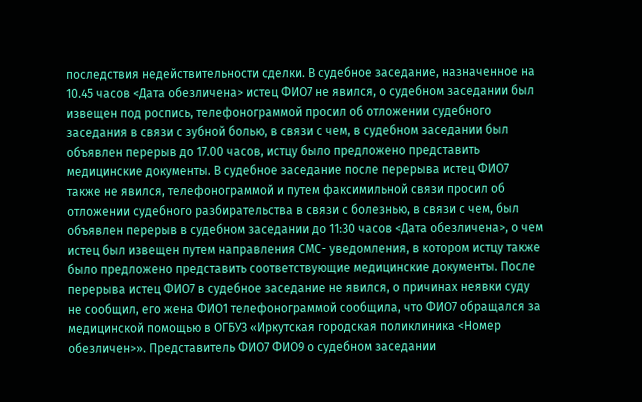последствия недействительности сделки. В судебное заседание, назначенное на 10.45 часов <Дата обезличена> истец ФИО7 не явился, о судебном заседании был извещен под роспись, телефонограммой просил об отложении судебного заседания в связи с зубной болью, в связи с чем, в судебном заседании был объявлен перерыв до 17.00 часов, истцу было предложено представить медицинские документы. В судебное заседание после перерыва истец ФИО7 также не явился, телефонограммой и путем факсимильной связи просил об отложении судебного разбирательства в связи с болезнью, в связи с чем, был объявлен перерыв в судебном заседании до 11:30 часов <Дата обезличена>, о чем истец был извещен путем направления СМС- уведомления, в котором истцу также было предложено представить соответствующие медицинские документы. После перерыва истец ФИО7 в судебное заседание не явился, о причинах неявки суду не сообщил, его жена ФИО1 телефонограммой сообщила, что ФИО7 обращался за медицинской помощью в ОГБУЗ «Иркутская городская поликлиника <Номер обезличен>». Представитель ФИО7 ФИО9 о судебном заседании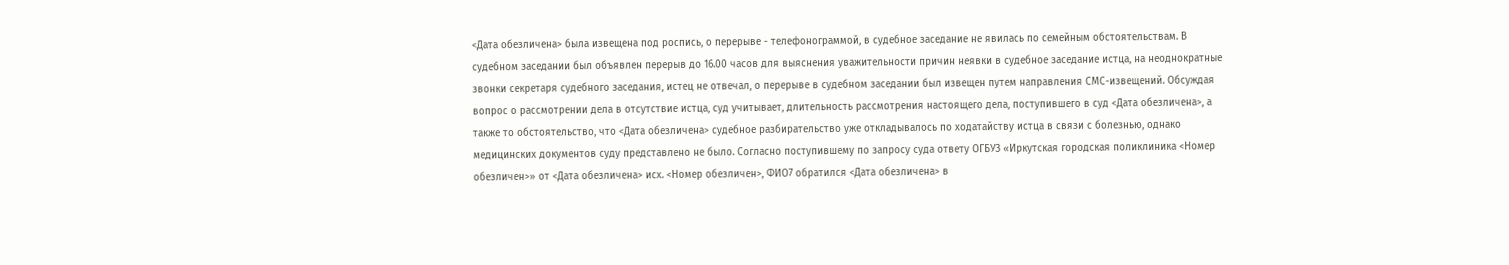<Дата обезличена> была извещена под роспись, о перерыве - телефонограммой, в судебное заседание не явилась по семейным обстоятельствам. В судебном заседании был объявлен перерыв до 16.00 часов для выяснения уважительности причин неявки в судебное заседание истца, на неоднократные звонки секретаря судебного заседания, истец не отвечал, о перерыве в судебном заседании был извещен путем направления СМС-извещений. Обсуждая вопрос о рассмотрении дела в отсутствие истца, суд учитывает, длительность рассмотрения настоящего дела, поступившего в суд <Дата обезличена>, а также то обстоятельство, что <Дата обезличена> судебное разбирательство уже откладывалось по ходатайству истца в связи с болезнью, однако медицинских документов суду представлено не было. Согласно поступившему по запросу суда ответу ОГБУЗ «Иркутская городская поликлиника <Номер обезличен>» от <Дата обезличена> исх. <Номер обезличен>, ФИО7 обратился <Дата обезличена> в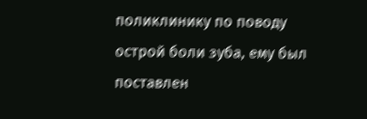поликлинику по поводу острой боли зуба, ему был поставлен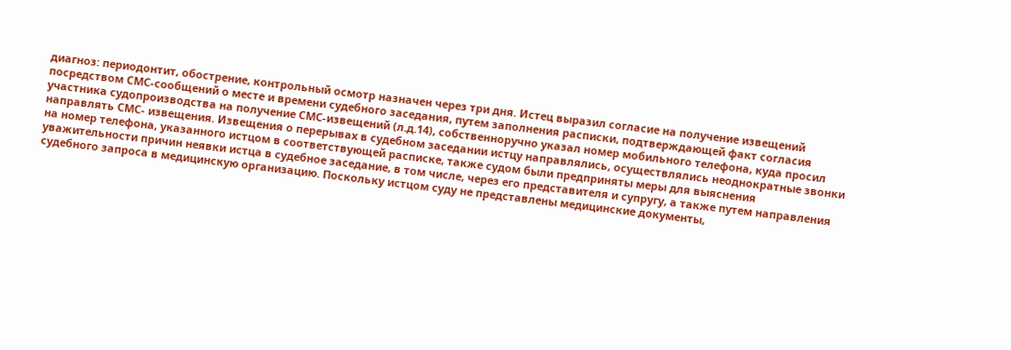диагноз: периодонтит, обострение, контрольный осмотр назначен через три дня. Истец выразил согласие на получение извещений посредством СМС-сообщений о месте и времени судебного заседания, путем заполнения расписки, подтверждающей факт согласия участника судопроизводства на получение СМС-извещений (л.д.14), собственноручно указал номер мобильного телефона, куда просил направлять СМС- извещения. Извещения о перерывах в судебном заседании истцу направлялись, осуществлялись неоднократные звонки на номер телефона, указанного истцом в соответствующей расписке, также судом были предприняты меры для выяснения уважительности причин неявки истца в судебное заседание, в том числе, через его представителя и супругу, а также путем направления судебного запроса в медицинскую организацию. Поскольку истцом суду не представлены медицинские документы,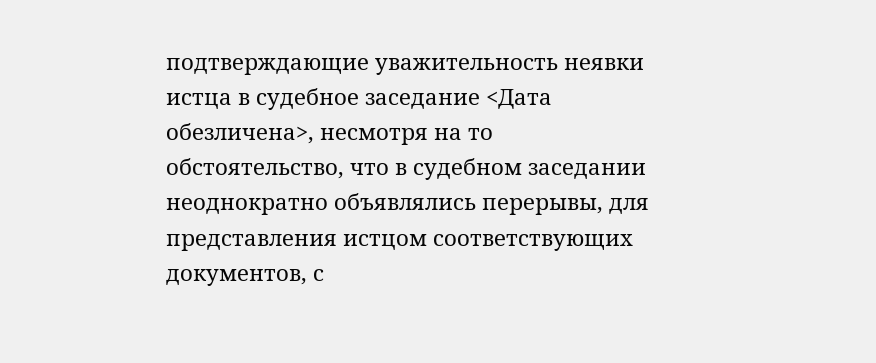подтверждающие уважительность неявки истца в судебное заседание <Дата обезличена>, несмотря на то обстоятельство, что в судебном заседании неоднократно объявлялись перерывы, для представления истцом соответствующих документов, с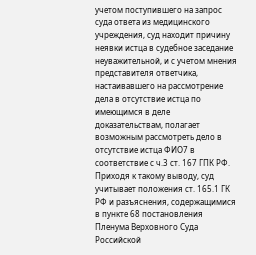учетом поступившего на запрос суда ответа из медицинского учреждения, суд находит причину неявки истца в судебное заседание неуважительной, и с учетом мнения представителя ответчика, настаивавшего на рассмотрение дела в отсутствие истца по имеющимся в деле доказательствам, полагает возможным рассмотреть дело в отсутствие истца ФИО7 в соответствие с ч.3 ст. 167 ГПК РФ. Приходя к такому выводу, суд учитывает положения ст. 165.1 ГК РФ и разъяснения, содержащимися в пункте 68 постановления Пленума Верховного Суда Российской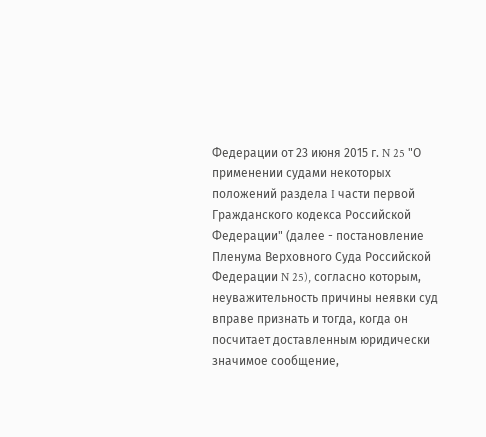Федерации от 23 июня 2015 г. N 25 "О применении судами некоторых положений раздела I части первой Гражданского кодекса Российской Федерации" (далее - постановление Пленума Верховного Суда Российской Федерации N 25), согласно которым, неуважительность причины неявки суд вправе признать и тогда, когда он посчитает доставленным юридически значимое сообщение,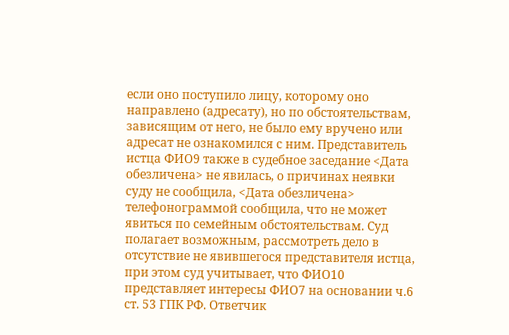если оно поступило лицу, которому оно направлено (адресату), но по обстоятельствам, зависящим от него, не было ему вручено или адресат не ознакомился с ним. Представитель истца ФИО9 также в судебное заседание <Дата обезличена> не явилась, о причинах неявки суду не сообщила, <Дата обезличена> телефонограммой сообщила, что не может явиться по семейным обстоятельствам. Суд полагает возможным, рассмотреть дело в отсутствие не явившегося представителя истца, при этом суд учитывает, что ФИО10 представляет интересы ФИО7 на основании ч.6 ст. 53 ГПК РФ. Ответчик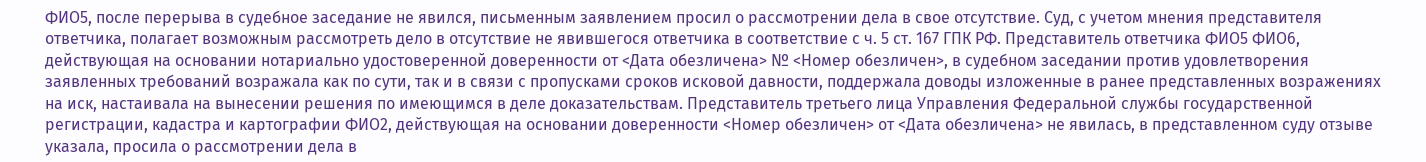ФИО5, после перерыва в судебное заседание не явился, письменным заявлением просил о рассмотрении дела в свое отсутствие. Суд, с учетом мнения представителя ответчика, полагает возможным рассмотреть дело в отсутствие не явившегося ответчика в соответствие с ч. 5 ст. 167 ГПК РФ. Представитель ответчика ФИО5 ФИО6, действующая на основании нотариально удостоверенной доверенности от <Дата обезличена> № <Номер обезличен>, в судебном заседании против удовлетворения заявленных требований возражала как по сути, так и в связи с пропусками сроков исковой давности, поддержала доводы изложенные в ранее представленных возражениях на иск, настаивала на вынесении решения по имеющимся в деле доказательствам. Представитель третьего лица Управления Федеральной службы государственной регистрации, кадастра и картографии ФИО2, действующая на основании доверенности <Номер обезличен> от <Дата обезличена> не явилась, в представленном суду отзыве указала, просила о рассмотрении дела в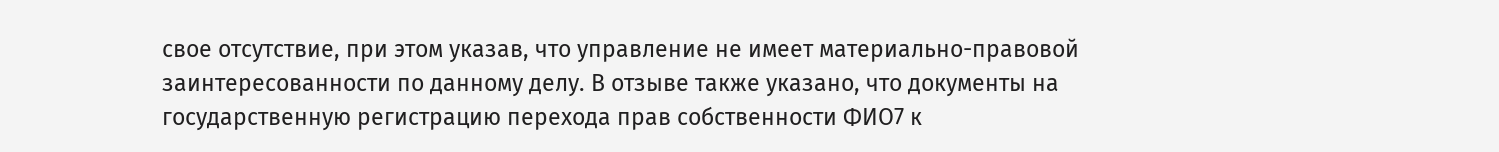свое отсутствие, при этом указав, что управление не имеет материально-правовой заинтересованности по данному делу. В отзыве также указано, что документы на государственную регистрацию перехода прав собственности ФИО7 к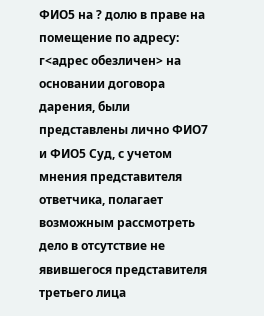ФИО5 на ? долю в праве на помещение по адресу: г<адрес обезличен> на основании договора дарения, были представлены лично ФИО7 и ФИО5 Суд, с учетом мнения представителя ответчика, полагает возможным рассмотреть дело в отсутствие не явившегося представителя третьего лица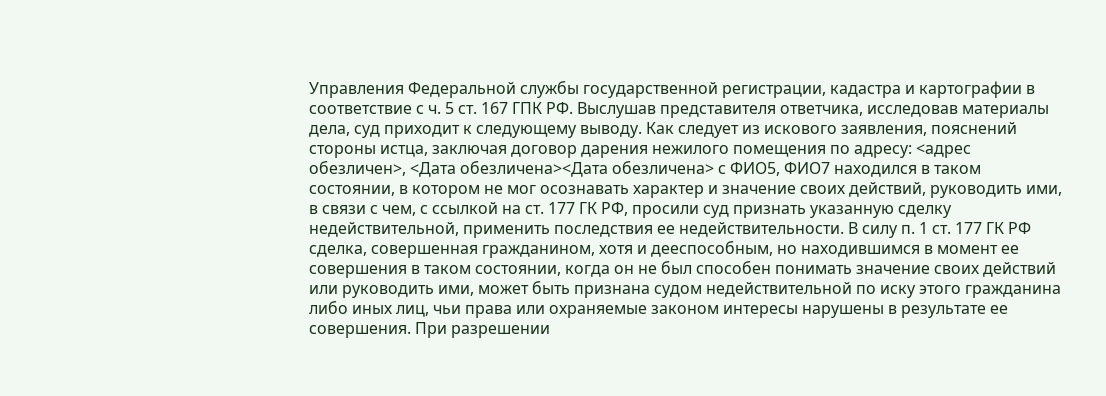Управления Федеральной службы государственной регистрации, кадастра и картографии в соответствие с ч. 5 ст. 167 ГПК РФ. Выслушав представителя ответчика, исследовав материалы дела, суд приходит к следующему выводу. Как следует из искового заявления, пояснений стороны истца, заключая договор дарения нежилого помещения по адресу: <адрес обезличен>, <Дата обезличена><Дата обезличена> с ФИО5, ФИО7 находился в таком состоянии, в котором не мог осознавать характер и значение своих действий, руководить ими, в связи с чем, с ссылкой на ст. 177 ГК РФ, просили суд признать указанную сделку недействительной, применить последствия ее недействительности. В силу п. 1 ст. 177 ГК РФ сделка, совершенная гражданином, хотя и дееспособным, но находившимся в момент ее совершения в таком состоянии, когда он не был способен понимать значение своих действий или руководить ими, может быть признана судом недействительной по иску этого гражданина либо иных лиц, чьи права или охраняемые законом интересы нарушены в результате ее совершения. При разрешении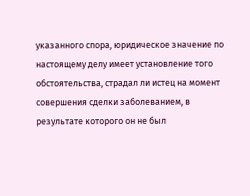указанного спора, юридическое значение по настоящему делу имеет установление того обстоятельства, страдал ли истец на момент совершения сделки заболеванием, в результате которого он не был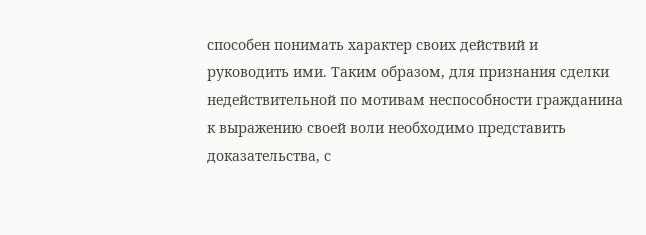способен понимать характер своих действий и руководить ими. Таким образом, для признания сделки недействительной по мотивам неспособности гражданина к выражению своей воли необходимо представить доказательства, с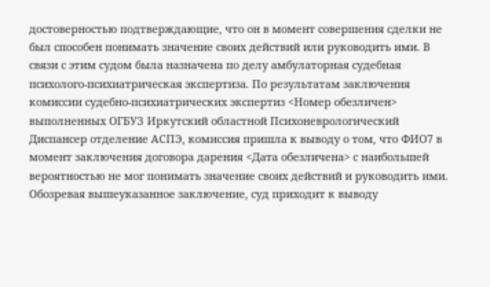достоверностью подтверждающие, что он в момент совершения сделки не был способен понимать значение своих действий или руководить ими. В связи с этим судом была назначена по делу амбулаторная судебная психолого-психиатрическая экспертиза. По результатам заключения комиссии судебно-психиатрических экспертиз <Номер обезличен> выполненных ОГБУЗ Иркутский областной Психоневрологический Диспансер отделение АСПЭ, комиссия пришла к выводу о том, что ФИО7 в момент заключения договора дарения <Дата обезличена> с наибольшей вероятностью не мог понимать значение своих действий и руководить ими. Обозревая вышеуказанное заключение, суд приходит к выводу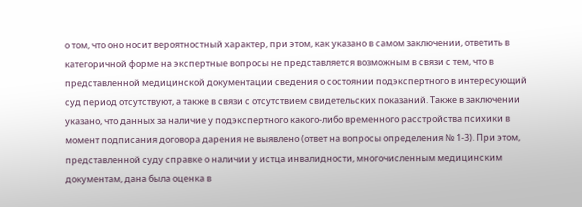о том, что оно носит вероятностный характер, при этом, как указано в самом заключении, ответить в категоричной форме на экспертные вопросы не представляется возможным в связи с тем, что в представленной медицинской документации сведения о состоянии подэкспертного в интересующий суд период отсутствуют, а также в связи с отсутствием свидетельских показаний. Также в заключении указано, что данных за наличие у подэкспертного какого-либо временного расстройства психики в момент подписания договора дарения не выявлено (ответ на вопросы определения № 1-3). При этом, представленной суду справке о наличии у истца инвалидности, многочисленным медицинским документам, дана была оценка в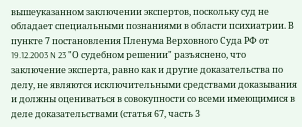вышеуказанном заключении экспертов, поскольку суд не обладает специальными познаниями в области психиатрии. В пункте 7 постановления Пленума Верховного Суда РФ от 19.12.2003 N 23 "О судебном решении" разъяснено, что заключение эксперта, равно как и другие доказательства по делу, не являются исключительными средствами доказывания и должны оцениваться в совокупности со всеми имеющимися в деле доказательствами (статья 67, часть 3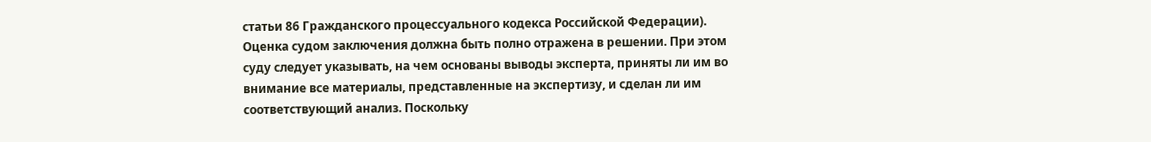статьи 86 Гражданского процессуального кодекса Российской Федерации). Оценка судом заключения должна быть полно отражена в решении. При этом суду следует указывать, на чем основаны выводы эксперта, приняты ли им во внимание все материалы, представленные на экспертизу, и сделан ли им соответствующий анализ. Поскольку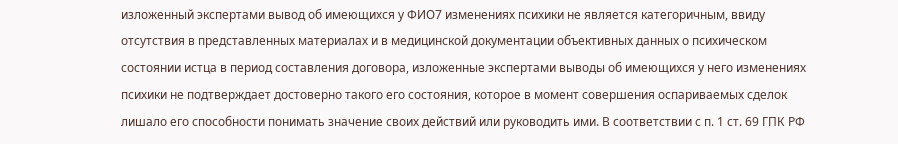изложенный экспертами вывод об имеющихся у ФИО7 изменениях психики не является категоричным, ввиду отсутствия в представленных материалах и в медицинской документации объективных данных о психическом состоянии истца в период составления договора, изложенные экспертами выводы об имеющихся у него изменениях психики не подтверждает достоверно такого его состояния, которое в момент совершения оспариваемых сделок лишало его способности понимать значение своих действий или руководить ими. В соответствии с п. 1 ст. 69 ГПК РФ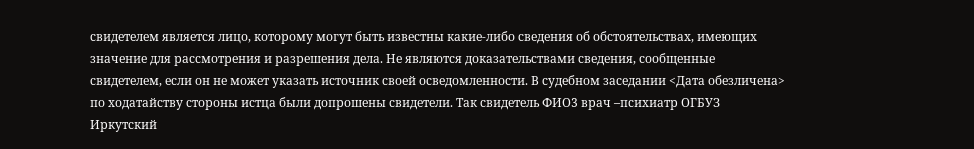свидетелем является лицо, которому могут быть известны какие-либо сведения об обстоятельствах, имеющих значение для рассмотрения и разрешения дела. Не являются доказательствами сведения, сообщенные свидетелем, если он не может указать источник своей осведомленности. В судебном заседании <Дата обезличена> по ходатайству стороны истца были допрошены свидетели. Так свидетель ФИО3 врач –психиатр ОГБУЗ Иркутский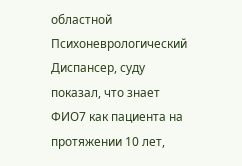областной Психоневрологический Диспансер, суду показал, что знает ФИО7 как пациента на протяжении 10 лет,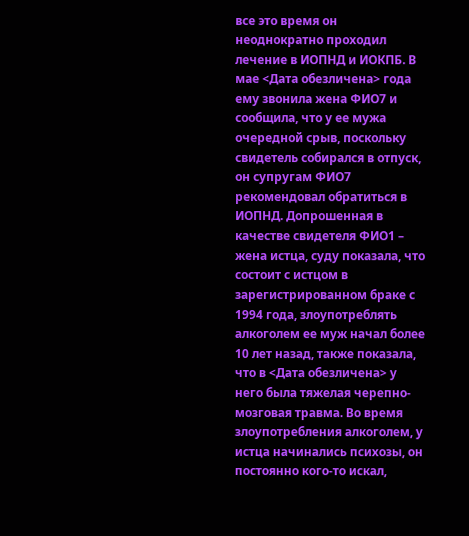все это время он неоднократно проходил лечение в ИОПНД и ИОКПБ. В мае <Дата обезличена> года ему звонила жена ФИО7 и сообщила, что у ее мужа очередной срыв, поскольку свидетель собирался в отпуск, он супругам ФИО7 рекомендовал обратиться в ИОПНД. Допрошенная в качестве свидетеля ФИО1 – жена истца, суду показала, что состоит с истцом в зарегистрированном браке с 1994 года, злоупотреблять алкоголем ее муж начал более 10 лет назад, также показала, что в <Дата обезличена> у него была тяжелая черепно-мозговая травма. Во время злоупотребления алкоголем, у истца начинались психозы, он постоянно кого-то искал,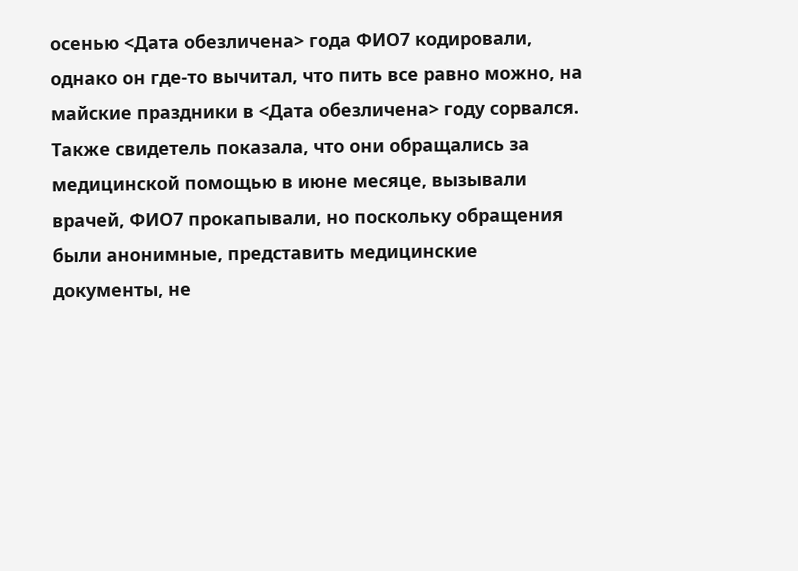осенью <Дата обезличена> года ФИО7 кодировали, однако он где-то вычитал, что пить все равно можно, на майские праздники в <Дата обезличена> году сорвался. Также свидетель показала, что они обращались за медицинской помощью в июне месяце, вызывали врачей, ФИО7 прокапывали, но поскольку обращения были анонимные, представить медицинские документы, не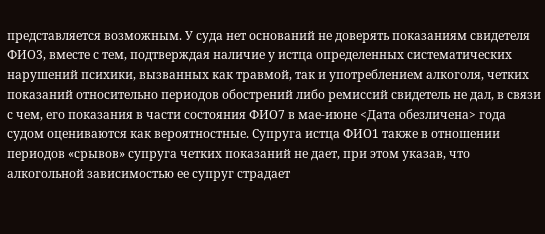представляется возможным. У суда нет оснований не доверять показаниям свидетеля ФИО3, вместе с тем, подтверждая наличие у истца определенных систематических нарушений психики, вызванных как травмой, так и употреблением алкоголя, четких показаний относительно периодов обострений либо ремиссий свидетель не дал, в связи с чем, его показания в части состояния ФИО7 в мае-июне <Дата обезличена> года судом оцениваются как вероятностные. Супруга истца ФИО1 также в отношении периодов «срывов» супруга четких показаний не дает, при этом указав, что алкогольной зависимостью ее супруг страдает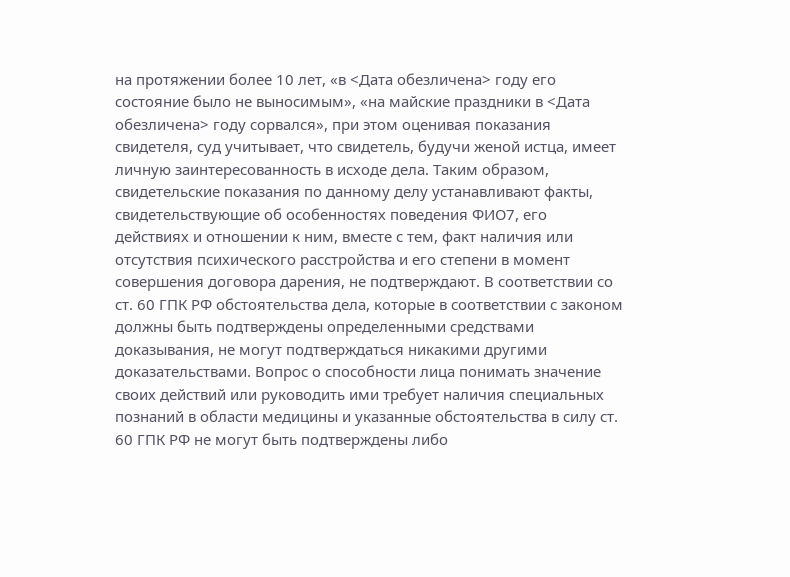на протяжении более 10 лет, «в <Дата обезличена> году его состояние было не выносимым», «на майские праздники в <Дата обезличена> году сорвался», при этом оценивая показания свидетеля, суд учитывает, что свидетель, будучи женой истца, имеет личную заинтересованность в исходе дела. Таким образом, свидетельские показания по данному делу устанавливают факты, свидетельствующие об особенностях поведения ФИО7, его действиях и отношении к ним, вместе с тем, факт наличия или отсутствия психического расстройства и его степени в момент совершения договора дарения, не подтверждают. В соответствии со ст. 60 ГПК РФ обстоятельства дела, которые в соответствии с законом должны быть подтверждены определенными средствами доказывания, не могут подтверждаться никакими другими доказательствами. Вопрос о способности лица понимать значение своих действий или руководить ими требует наличия специальных познаний в области медицины и указанные обстоятельства в силу ст. 60 ГПК РФ не могут быть подтверждены либо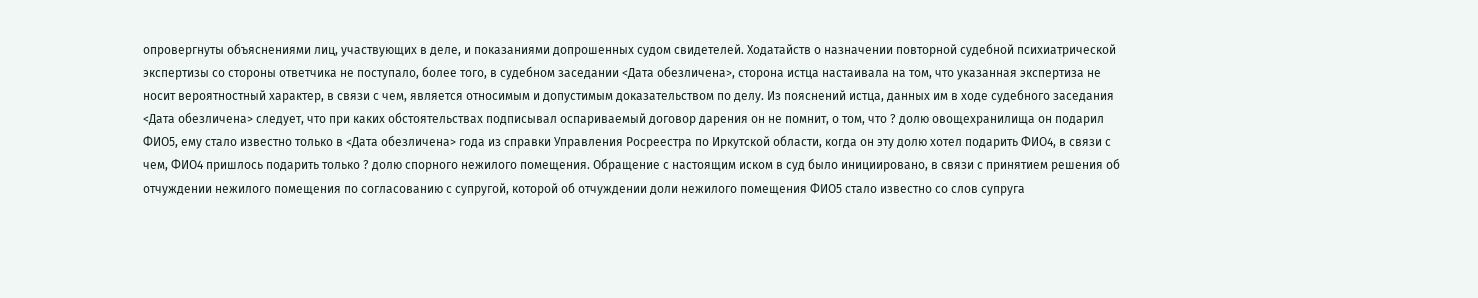опровергнуты объяснениями лиц, участвующих в деле, и показаниями допрошенных судом свидетелей. Ходатайств о назначении повторной судебной психиатрической экспертизы со стороны ответчика не поступало, более того, в судебном заседании <Дата обезличена>, сторона истца настаивала на том, что указанная экспертиза не носит вероятностный характер, в связи с чем, является относимым и допустимым доказательством по делу. Из пояснений истца, данных им в ходе судебного заседания <Дата обезличена> следует, что при каких обстоятельствах подписывал оспариваемый договор дарения он не помнит, о том, что ? долю овощехранилища он подарил ФИО5, ему стало известно только в <Дата обезличена> года из справки Управления Росреестра по Иркутской области, когда он эту долю хотел подарить ФИО4, в связи с чем, ФИО4 пришлось подарить только ? долю спорного нежилого помещения. Обращение с настоящим иском в суд было инициировано, в связи с принятием решения об отчуждении нежилого помещения по согласованию с супругой, которой об отчуждении доли нежилого помещения ФИО5 стало известно со слов супруга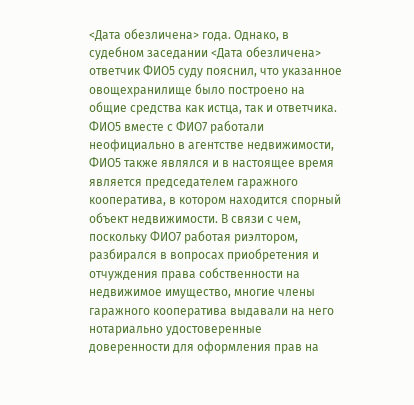<Дата обезличена> года. Однако, в судебном заседании <Дата обезличена> ответчик ФИО5 суду пояснил, что указанное овощехранилище было построено на общие средства как истца, так и ответчика. ФИО5 вместе с ФИО7 работали неофициально в агентстве недвижимости, ФИО5 также являлся и в настоящее время является председателем гаражного кооператива, в котором находится спорный объект недвижимости. В связи с чем, поскольку ФИО7 работая риэлтором, разбирался в вопросах приобретения и отчуждения права собственности на недвижимое имущество, многие члены гаражного кооператива выдавали на него нотариально удостоверенные доверенности для оформления прав на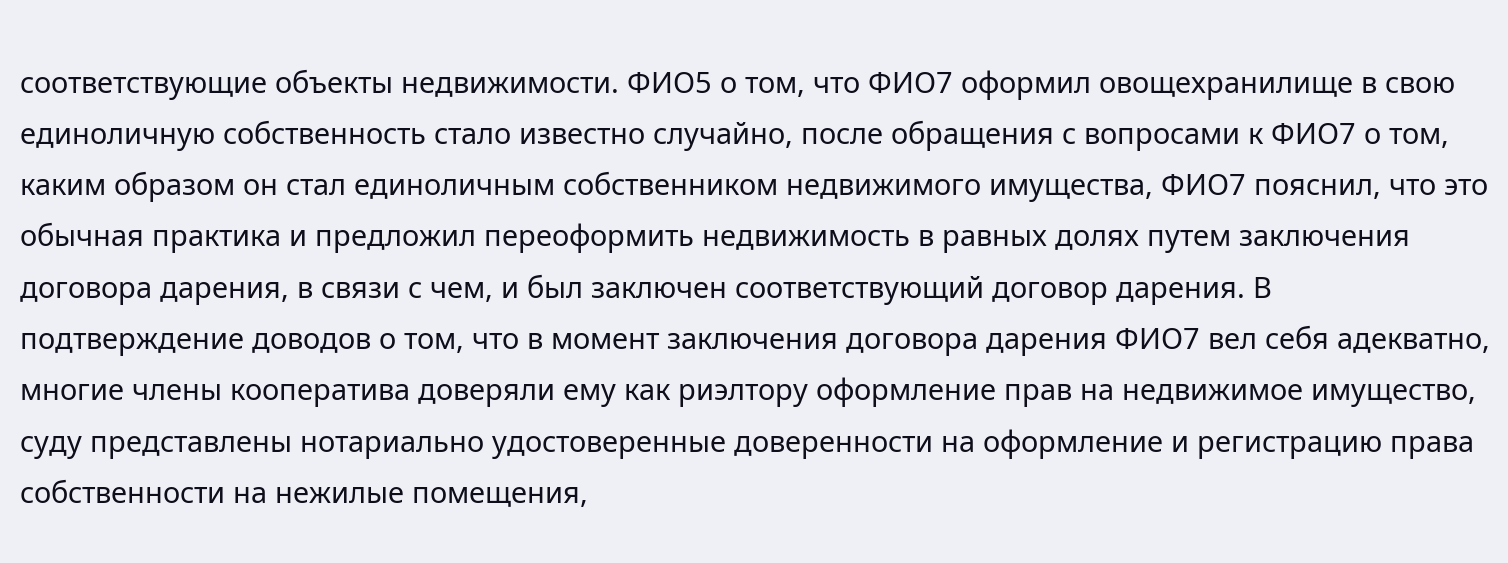соответствующие объекты недвижимости. ФИО5 о том, что ФИО7 оформил овощехранилище в свою единоличную собственность стало известно случайно, после обращения с вопросами к ФИО7 о том, каким образом он стал единоличным собственником недвижимого имущества, ФИО7 пояснил, что это обычная практика и предложил переоформить недвижимость в равных долях путем заключения договора дарения, в связи с чем, и был заключен соответствующий договор дарения. В подтверждение доводов о том, что в момент заключения договора дарения ФИО7 вел себя адекватно, многие члены кооператива доверяли ему как риэлтору оформление прав на недвижимое имущество, суду представлены нотариально удостоверенные доверенности на оформление и регистрацию права собственности на нежилые помещения,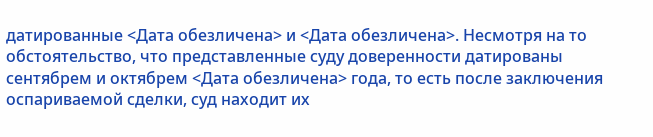датированные <Дата обезличена> и <Дата обезличена>. Несмотря на то обстоятельство, что представленные суду доверенности датированы сентябрем и октябрем <Дата обезличена> года, то есть после заключения оспариваемой сделки, суд находит их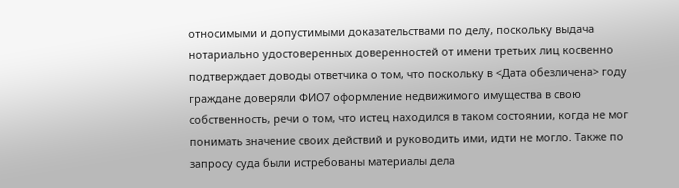относимыми и допустимыми доказательствами по делу, поскольку выдача нотариально удостоверенных доверенностей от имени третьих лиц косвенно подтверждает доводы ответчика о том, что поскольку в <Дата обезличена> году граждане доверяли ФИО7 оформление недвижимого имущества в свою собственность, речи о том, что истец находился в таком состоянии, когда не мог понимать значение своих действий и руководить ими, идти не могло. Также по запросу суда были истребованы материалы дела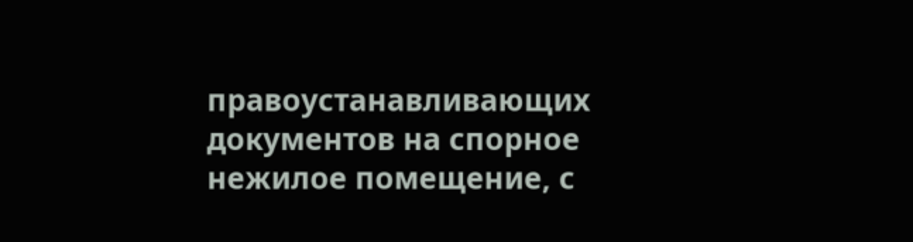правоустанавливающих документов на спорное нежилое помещение, с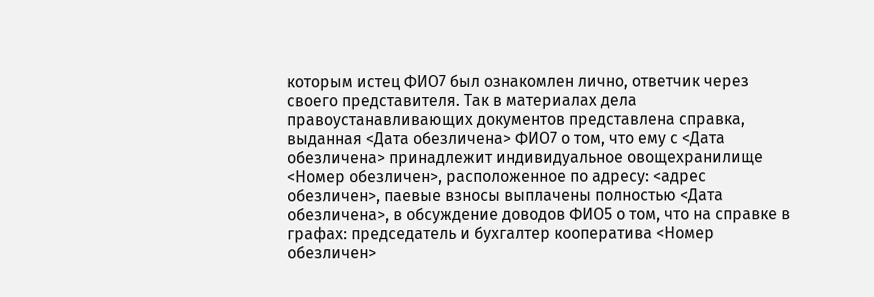которым истец ФИО7 был ознакомлен лично, ответчик через своего представителя. Так в материалах дела правоустанавливающих документов представлена справка, выданная <Дата обезличена> ФИО7 о том, что ему с <Дата обезличена> принадлежит индивидуальное овощехранилище <Номер обезличен>, расположенное по адресу: <адрес обезличен>, паевые взносы выплачены полностью <Дата обезличена>, в обсуждение доводов ФИО5 о том, что на справке в графах: председатель и бухгалтер кооператива <Номер обезличен>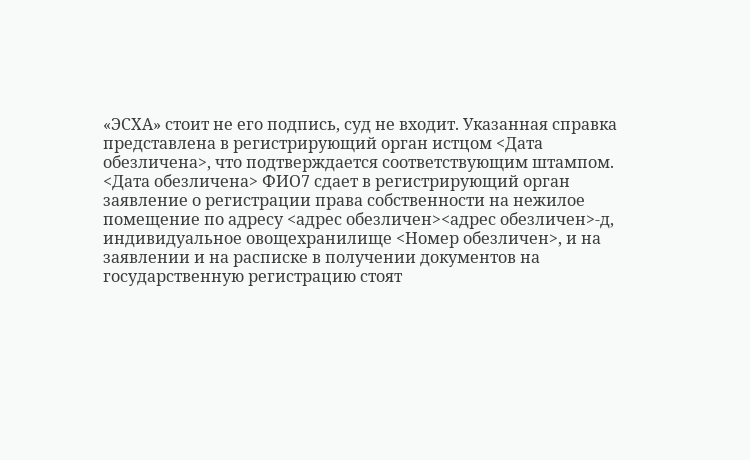«ЭСХА» стоит не его подпись, суд не входит. Указанная справка представлена в регистрирующий орган истцом <Дата обезличена>, что подтверждается соответствующим штампом. <Дата обезличена> ФИО7 сдает в регистрирующий орган заявление о регистрации права собственности на нежилое помещение по адресу <адрес обезличен><адрес обезличен>-д, индивидуальное овощехранилище <Номер обезличен>, и на заявлении и на расписке в получении документов на государственную регистрацию стоят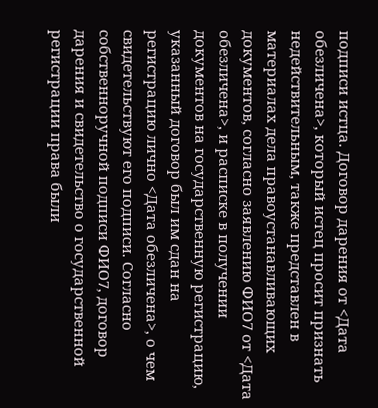подписи истца. Договор дарения от <Дата обезличена>, который истец просит признать недействительным, также представлен в материалах дела правоустанавливающих документов, согласно заявлению ФИО7 от <Дата обезличена>, и расписке в получении документов на государственную регистрацию, указанный договор был им сдан на регистрацию лично <Дата обезличена>, о чем свидетельствуют его подписи. Согласно собственноручной подписи ФИО7, договор дарения и свидетельство о государственной регистрации права были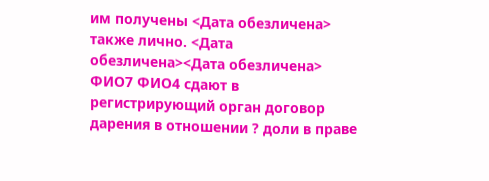им получены <Дата обезличена> также лично. <Дата обезличена><Дата обезличена> ФИО7 ФИО4 сдают в регистрирующий орган договор дарения в отношении ? доли в праве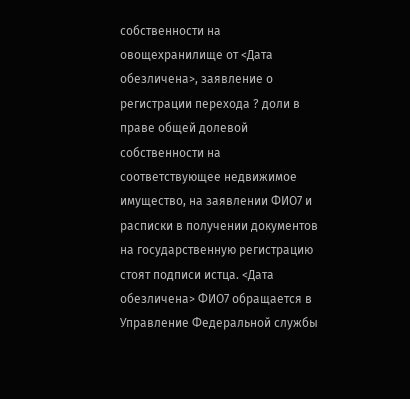собственности на овощехранилище от <Дата обезличена>, заявление о регистрации перехода ? доли в праве общей долевой собственности на соответствующее недвижимое имущество, на заявлении ФИО7 и расписки в получении документов на государственную регистрацию стоят подписи истца. <Дата обезличена> ФИО7 обращается в Управление Федеральной службы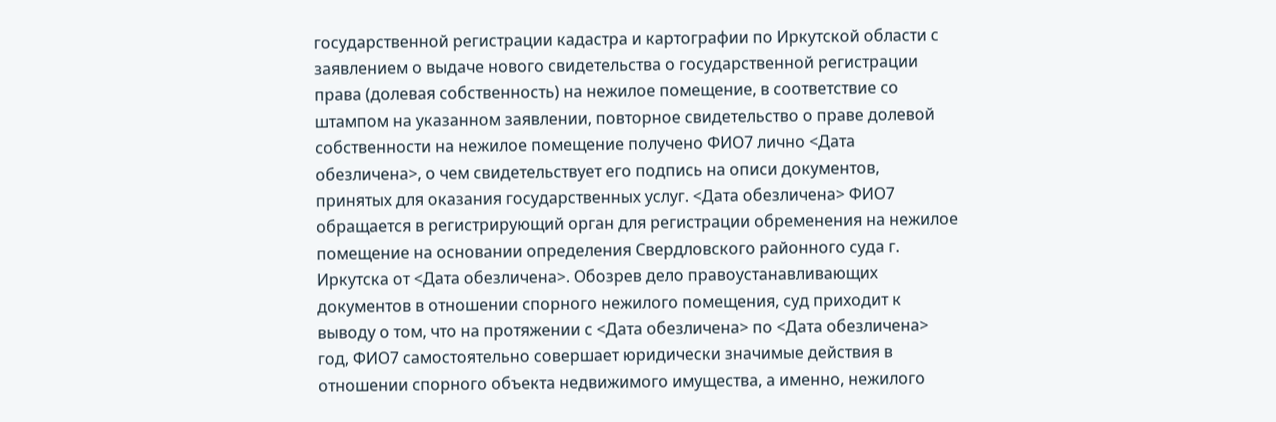государственной регистрации кадастра и картографии по Иркутской области с заявлением о выдаче нового свидетельства о государственной регистрации права (долевая собственность) на нежилое помещение, в соответствие со штампом на указанном заявлении, повторное свидетельство о праве долевой собственности на нежилое помещение получено ФИО7 лично <Дата обезличена>, о чем свидетельствует его подпись на описи документов, принятых для оказания государственных услуг. <Дата обезличена> ФИО7 обращается в регистрирующий орган для регистрации обременения на нежилое помещение на основании определения Свердловского районного суда г. Иркутска от <Дата обезличена>. Обозрев дело правоустанавливающих документов в отношении спорного нежилого помещения, суд приходит к выводу о том, что на протяжении с <Дата обезличена> по <Дата обезличена> год, ФИО7 самостоятельно совершает юридически значимые действия в отношении спорного объекта недвижимого имущества, а именно, нежилого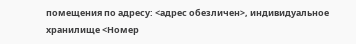помещения по адресу: <адрес обезличен>, индивидуальное хранилище <Номер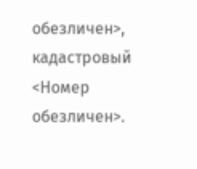обезличен>, кадастровый <Номер обезличен>.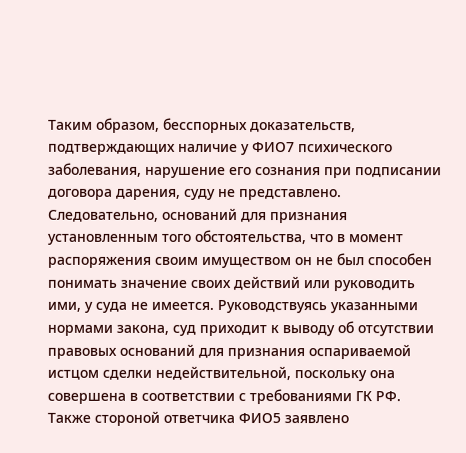Таким образом, бесспорных доказательств, подтверждающих наличие у ФИО7 психического заболевания, нарушение его сознания при подписании договора дарения, суду не представлено. Следовательно, оснований для признания установленным того обстоятельства, что в момент распоряжения своим имуществом он не был способен понимать значение своих действий или руководить ими, у суда не имеется. Руководствуясь указанными нормами закона, суд приходит к выводу об отсутствии правовых оснований для признания оспариваемой истцом сделки недействительной, поскольку она совершена в соответствии с требованиями ГК РФ. Также стороной ответчика ФИО5 заявлено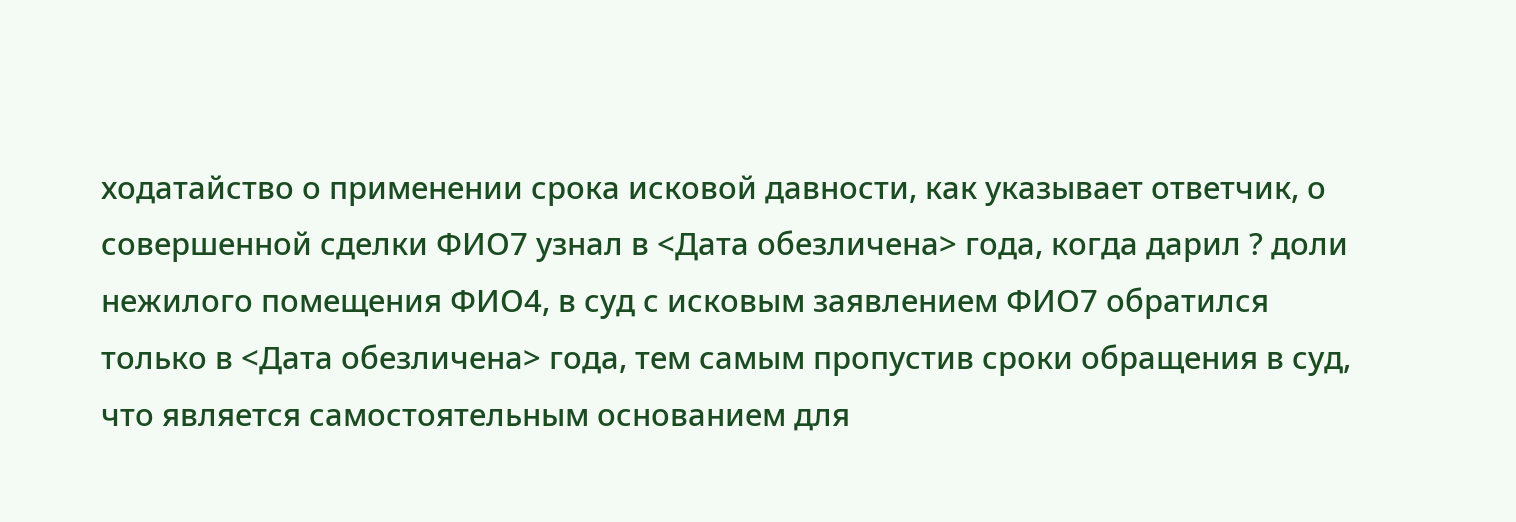ходатайство о применении срока исковой давности, как указывает ответчик, о совершенной сделки ФИО7 узнал в <Дата обезличена> года, когда дарил ? доли нежилого помещения ФИО4, в суд с исковым заявлением ФИО7 обратился только в <Дата обезличена> года, тем самым пропустив сроки обращения в суд, что является самостоятельным основанием для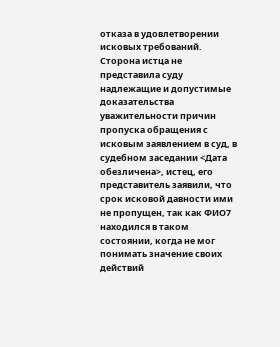отказа в удовлетворении исковых требований. Сторона истца не представила суду надлежащие и допустимые доказательства уважительности причин пропуска обращения с исковым заявлением в суд, в судебном заседании <Дата обезличена>, истец, его представитель заявили, что срок исковой давности ими не пропущен, так как ФИО7 находился в таком состоянии, когда не мог понимать значение своих действий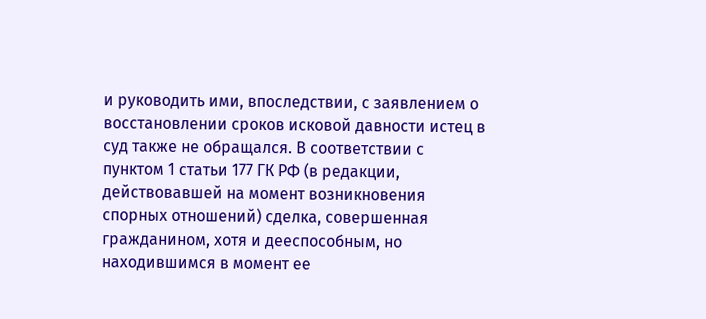и руководить ими, впоследствии, с заявлением о восстановлении сроков исковой давности истец в суд также не обращался. В соответствии с пунктом 1 статьи 177 ГК РФ (в редакции, действовавшей на момент возникновения спорных отношений) сделка, совершенная гражданином, хотя и дееспособным, но находившимся в момент ее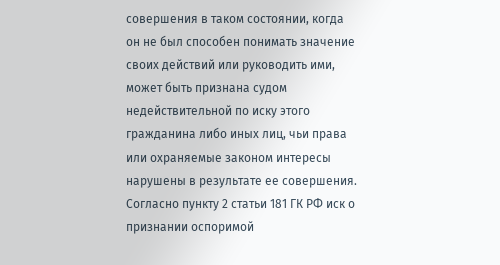совершения в таком состоянии, когда он не был способен понимать значение своих действий или руководить ими, может быть признана судом недействительной по иску этого гражданина либо иных лиц, чьи права или охраняемые законом интересы нарушены в результате ее совершения. Согласно пункту 2 статьи 181 ГК РФ иск о признании оспоримой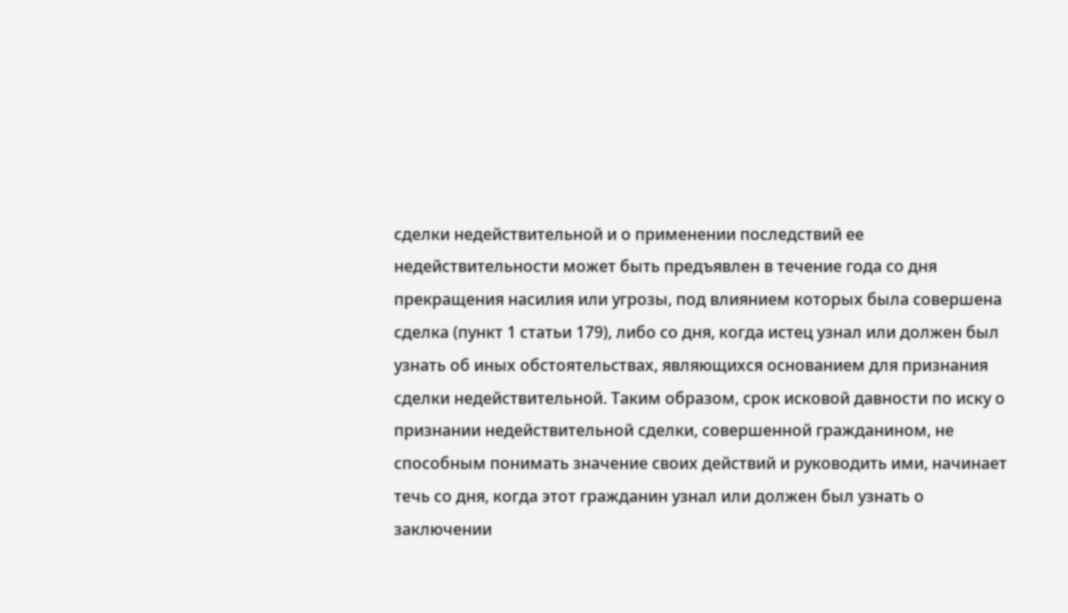сделки недействительной и о применении последствий ее недействительности может быть предъявлен в течение года со дня прекращения насилия или угрозы, под влиянием которых была совершена сделка (пункт 1 статьи 179), либо со дня, когда истец узнал или должен был узнать об иных обстоятельствах, являющихся основанием для признания сделки недействительной. Таким образом, срок исковой давности по иску о признании недействительной сделки, совершенной гражданином, не способным понимать значение своих действий и руководить ими, начинает течь со дня, когда этот гражданин узнал или должен был узнать о заключении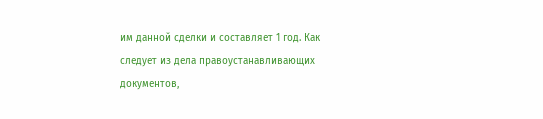им данной сделки и составляет 1 год. Как следует из дела правоустанавливающих документов,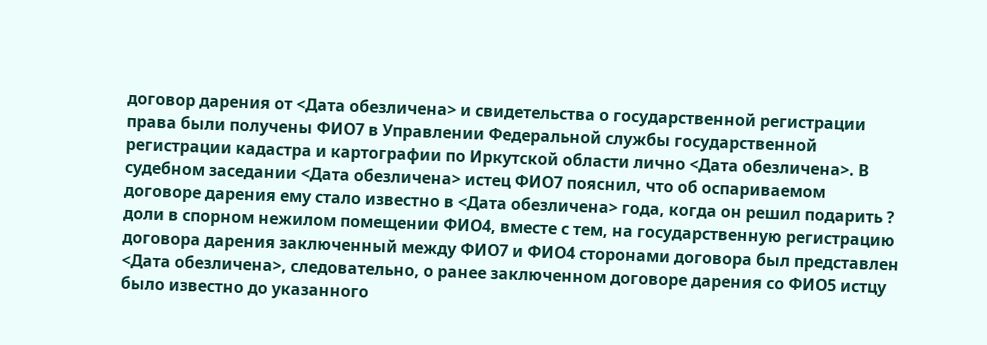договор дарения от <Дата обезличена> и свидетельства о государственной регистрации права были получены ФИО7 в Управлении Федеральной службы государственной регистрации кадастра и картографии по Иркутской области лично <Дата обезличена>. В судебном заседании <Дата обезличена> истец ФИО7 пояснил, что об оспариваемом договоре дарения ему стало известно в <Дата обезличена> года, когда он решил подарить ? доли в спорном нежилом помещении ФИО4, вместе с тем, на государственную регистрацию договора дарения заключенный между ФИО7 и ФИО4 сторонами договора был представлен <Дата обезличена>, следовательно, о ранее заключенном договоре дарения со ФИО5 истцу было известно до указанного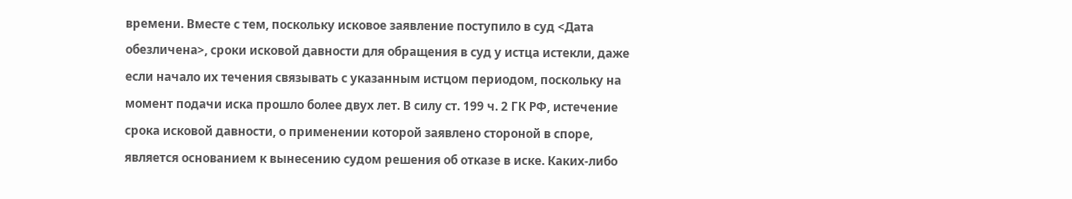времени. Вместе с тем, поскольку исковое заявление поступило в суд <Дата обезличена>, сроки исковой давности для обращения в суд у истца истекли, даже если начало их течения связывать с указанным истцом периодом, поскольку на момент подачи иска прошло более двух лет. В силу ст. 199 ч. 2 ГК РФ, истечение срока исковой давности, о применении которой заявлено стороной в споре, является основанием к вынесению судом решения об отказе в иске. Каких-либо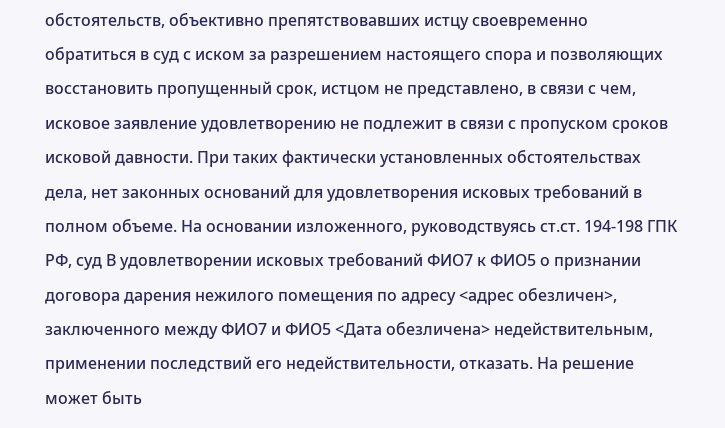обстоятельств, объективно препятствовавших истцу своевременно обратиться в суд с иском за разрешением настоящего спора и позволяющих восстановить пропущенный срок, истцом не представлено, в связи с чем, исковое заявление удовлетворению не подлежит в связи с пропуском сроков исковой давности. При таких фактически установленных обстоятельствах дела, нет законных оснований для удовлетворения исковых требований в полном объеме. На основании изложенного, руководствуясь ст.ст. 194-198 ГПК РФ, суд В удовлетворении исковых требований ФИО7 к ФИО5 о признании договора дарения нежилого помещения по адресу <адрес обезличен>, заключенного между ФИО7 и ФИО5 <Дата обезличена> недействительным, применении последствий его недействительности, отказать. На решение может быть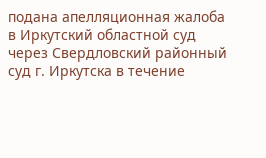подана апелляционная жалоба в Иркутский областной суд через Свердловский районный суд г. Иркутска в течение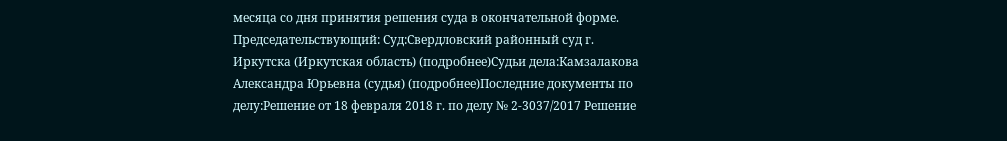месяца со дня принятия решения суда в окончательной форме. Председательствующий: Суд:Свердловский районный суд г. Иркутска (Иркутская область) (подробнее)Судьи дела:Камзалакова Александра Юрьевна (судья) (подробнее)Последние документы по делу:Решение от 18 февраля 2018 г. по делу № 2-3037/2017 Решение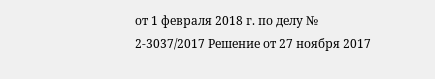от 1 февраля 2018 г. по делу № 2-3037/2017 Решение от 27 ноября 2017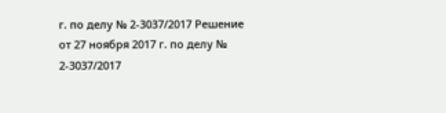г. по делу № 2-3037/2017 Решение от 27 ноября 2017 г. по делу № 2-3037/2017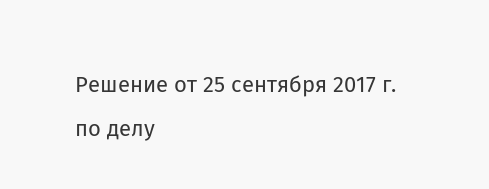Решение от 25 сентября 2017 г. по делу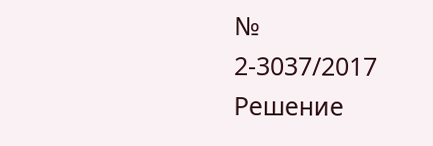№ 2-3037/2017 Решение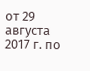от 29 августа 2017 г. по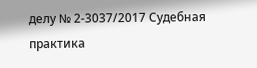делу № 2-3037/2017 Судебная практика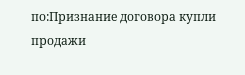по:Признание договора купли продажи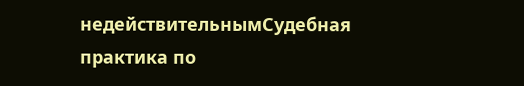недействительнымСудебная практика по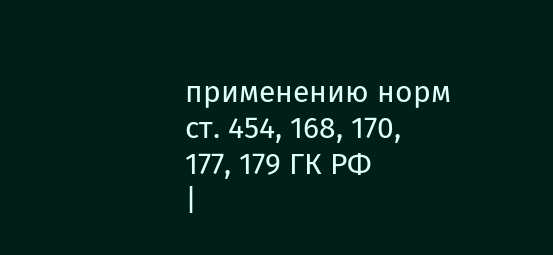применению норм ст. 454, 168, 170, 177, 179 ГК РФ
|